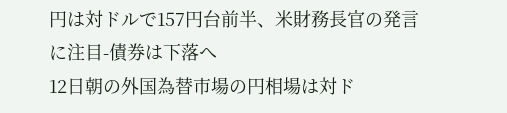円は対ドルで157円台前半、米財務長官の発言に注目-債券は下落へ
12日朝の外国為替市場の円相場は対ド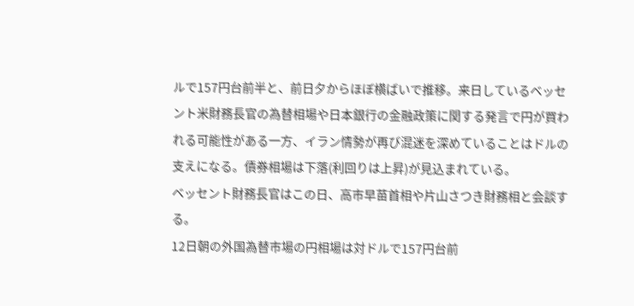ルで157円台前半と、前日夕からほぼ横ばいで推移。来日しているベッセント米財務長官の為替相場や日本銀行の金融政策に関する発言で円が買われる可能性がある一方、イラン情勢が再び混迷を深めていることはドルの支えになる。債券相場は下落(利回りは上昇)が見込まれている。
ベッセント財務長官はこの日、高市早苗首相や片山さつき財務相と会談する。
12日朝の外国為替市場の円相場は対ドルで157円台前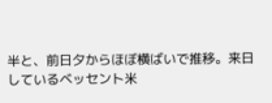半と、前日夕からほぼ横ばいで推移。来日しているベッセント米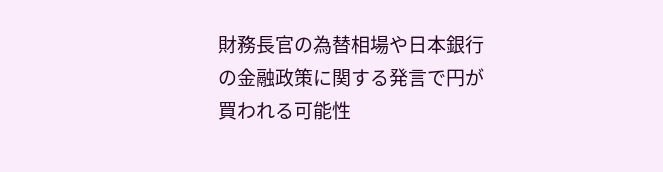財務長官の為替相場や日本銀行の金融政策に関する発言で円が買われる可能性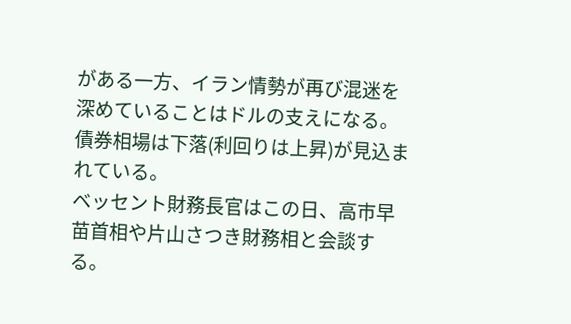がある一方、イラン情勢が再び混迷を深めていることはドルの支えになる。債券相場は下落(利回りは上昇)が見込まれている。
ベッセント財務長官はこの日、高市早苗首相や片山さつき財務相と会談する。